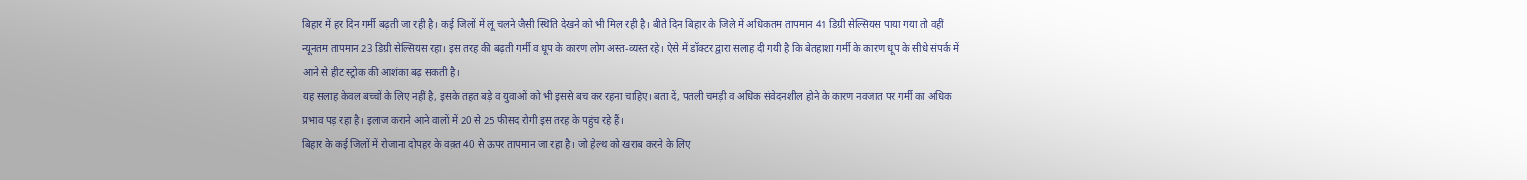बिहार में हर दिन गर्मी बढ़ती जा रही है। कई जिलों में लू चलने जैसी स्थिति देखने को भी मिल रही है। बीते दिन बिहार के जिले में अधिकतम तापमान 41 डिग्री सेल्सियस पाया गया तो वहीं न्यूनतम तापमान 23 डिग्री सेल्सियस रहा। इस तरह की बढ़ती गर्मी व धूप के कारण लोग अस्त-व्यस्त रहे। ऐसे में डॉक्टर द्वारा सलाह दी गयी है कि बेतहाशा गर्मी के कारण धूप के सीधे संपर्क में आने से हीट स्ट्रोक की आशंका बढ़ सकती है।
यह सलाह केवल बच्चों के लिए नहीं है, इसके तहत बड़े व युवाओं को भी इससे बच कर रहना चाहिए। बता दें, पतली चमड़ी व अधिक संवेदनशील होने के कारण नवजात पर गर्मी का अधिक प्रभाव पड़ रहा है। इलाज कराने आने वालों में 20 से 25 फीसद रोगी इस तरह के पहुंच रहे हैं।
बिहार के कई जिलों में रोजाना दोपहर के वक़्त 40 से ऊपर तापमान जा रहा है। जो हेल्थ को खराब करने के लिए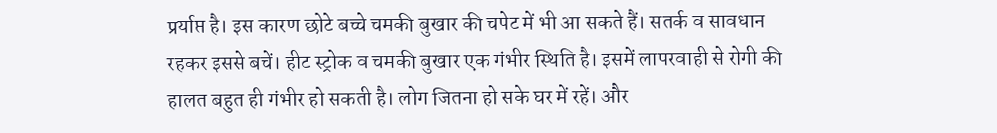प्रर्याप्त है। इस कारण छोटे बच्चे चमकी बुखार की चपेट में भी आ सकते हैं। सतर्क व सावधान रहकर इससे बचें। हीट स्ट्रोक व चमकी बुखार एक गंभीर स्थिति है। इसमें लापरवाही से रोगी की हालत बहुत ही गंभीर हो सकती है। लोग जितना हो सके घर में रहें। और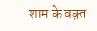शाम के वक़्त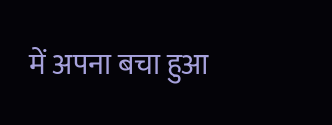में अपना बचा हुआ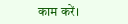काम करें।